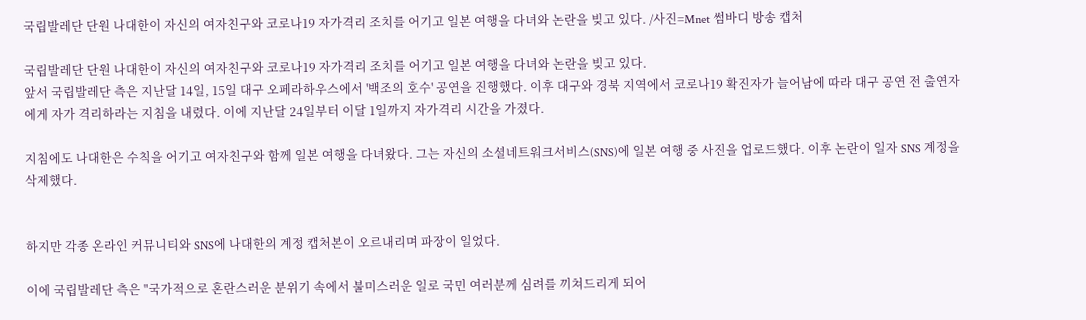국립발레단 단원 나대한이 자신의 여자친구와 코로나19 자가격리 조치를 어기고 일본 여행을 다녀와 논란을 빚고 있다. /사진=Mnet 썸바디 방송 캡처

국립발레단 단원 나대한이 자신의 여자친구와 코로나19 자가격리 조치를 어기고 일본 여행을 다녀와 논란을 빚고 있다.
앞서 국립발레단 측은 지난달 14일, 15일 대구 오페라하우스에서 '백조의 호수' 공연을 진행했다. 이후 대구와 경북 지역에서 코로나19 확진자가 늘어남에 따라 대구 공연 전 출연자에게 자가 격리하라는 지침을 내렸다. 이에 지난달 24일부터 이달 1일까지 자가격리 시간을 가졌다.

지침에도 나대한은 수칙을 어기고 여자친구와 함께 일본 여행을 다녀왔다. 그는 자신의 소셜네트워크서비스(SNS)에 일본 여행 중 사진을 업로드했다. 이후 논란이 일자 SNS 계정을 삭제했다.


하지만 각종 온라인 커뮤니티와 SNS에 나대한의 계정 캡처본이 오르내리며 파장이 일었다.

이에 국립발레단 측은 "국가적으로 혼란스러운 분위기 속에서 불미스러운 일로 국민 여러분께 심려를 끼쳐드리게 되어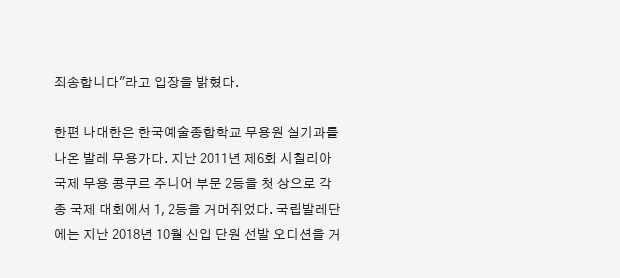죄송합니다"라고 입장을 밝혔다.

한편 나대한은 한국예술종합학교 무용원 실기과를 나온 발레 무용가다. 지난 2011년 제6회 시칠리아 국제 무용 콩쿠르 주니어 부문 2등을 첫 상으로 각종 국제 대회에서 1, 2등을 거머쥐었다. 국립발레단에는 지난 2018년 10월 신입 단원 선발 오디션을 거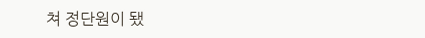쳐 정단원이 됐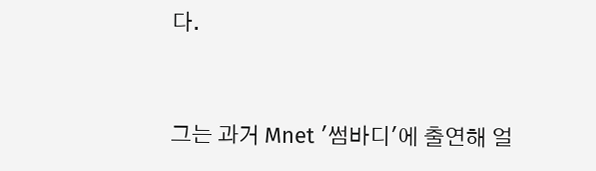다.


그는 과거 Mnet '썸바디'에 출연해 얼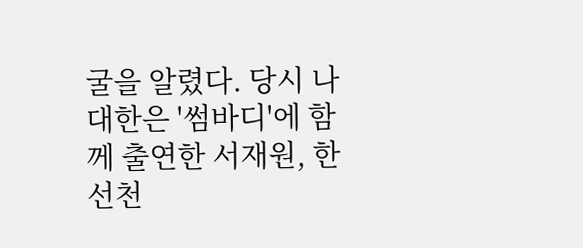굴을 알렸다. 당시 나대한은 '썸바디'에 함께 출연한 서재원, 한선천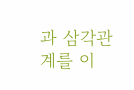과 삼각관계를 이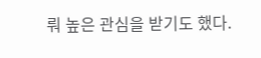뤄 높은 관심을 받기도 했다.